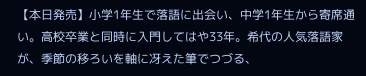【本日発売】小学1年生で落語に出会い、中学1年生から寄席通い。高校卒業と同時に入門してはや33年。希代の人気落語家が、季節の移ろいを軸に冴えた筆でつづる、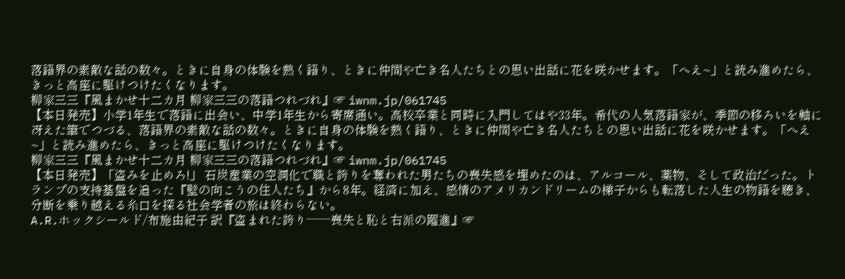落語界の素敵な話の数々。ときに自身の体験を熱く語り、ときに仲間や亡き名人たちとの思い出話に花を咲かせます。「へえ~」と読み進めたら、きっと高座に駆けつけたくなります。
柳家三三『風まかせ十二カ月 柳家三三の落語つれづれ』☞ iwnm.jp/061745
【本日発売】小学1年生で落語に出会い、中学1年生から寄席通い。高校卒業と同時に入門してはや33年。希代の人気落語家が、季節の移ろいを軸に冴えた筆でつづる、落語界の素敵な話の数々。ときに自身の体験を熱く語り、ときに仲間や亡き名人たちとの思い出話に花を咲かせます。「へえ~」と読み進めたら、きっと高座に駆けつけたくなります。
柳家三三『風まかせ十二カ月 柳家三三の落語つれづれ』☞ iwnm.jp/061745
【本日発売】「盗みを止めろ!」 石炭産業の空洞化で職と誇りを奪われた男たちの喪失感を埋めたのは、アルコール、薬物、そして政治だった。トランプの支持基盤を追った『壁の向こうの住人たち』から8年。経済に加え、感情のアメリカンドリームの梯子からも転落した人生の物語を聴き、分断を乗り越える糸口を探る社会学者の旅は終わらない。
A.R.ホックシールド/布施由紀子 訳『盗まれた誇り──喪失と恥と右派の躍進』☞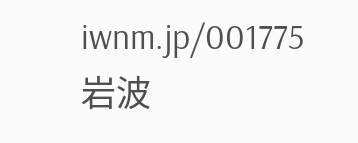iwnm.jp/001775
岩波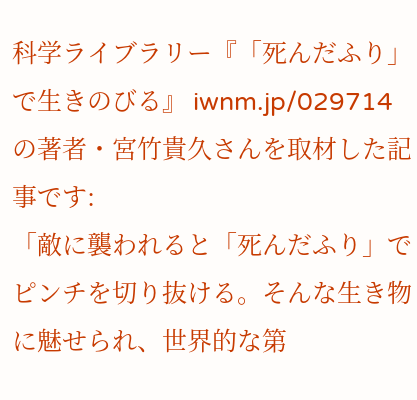科学ライブラリー『「死んだふり」で生きのびる』 iwnm.jp/029714 の著者・宮竹貴久さんを取材した記事です:
「敵に襲われると「死んだふり」でピンチを切り抜ける。そんな生き物に魅せられ、世界的な第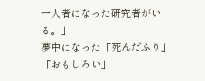一人者になった研究者がいる。」
夢中になった「死んだふり」 「おもしろい」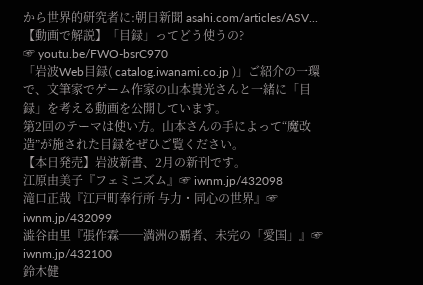から世界的研究者に:朝日新聞 asahi.com/articles/ASV...
【動画で解説】「目録」ってどう使うの?
☞ youtu.be/FWO-bsrC970
「岩波Web目録( catalog.iwanami.co.jp )」ご紹介の一環で、文筆家でゲーム作家の山本貴光さんと一緒に「目録」を考える動画を公開しています。
第2回のテーマは使い方。山本さんの手によって“魔改造”が施された目録をぜひご覧ください。
【本日発売】岩波新書、2月の新刊です。
江原由美子『フェミニズム』☞ iwnm.jp/432098
滝口正哉『江戸町奉行所 与力・同心の世界』☞ iwnm.jp/432099
澁谷由里『張作霖──満洲の覇者、未完の「愛国」』☞ iwnm.jp/432100
鈴木健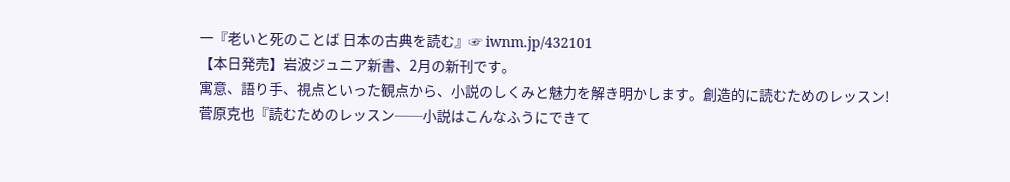一『老いと死のことば 日本の古典を読む』☞ iwnm.jp/432101
【本日発売】岩波ジュニア新書、2月の新刊です。
寓意、語り手、視点といった観点から、小説のしくみと魅力を解き明かします。創造的に読むためのレッスン!
菅原克也『読むためのレッスン──小説はこんなふうにできて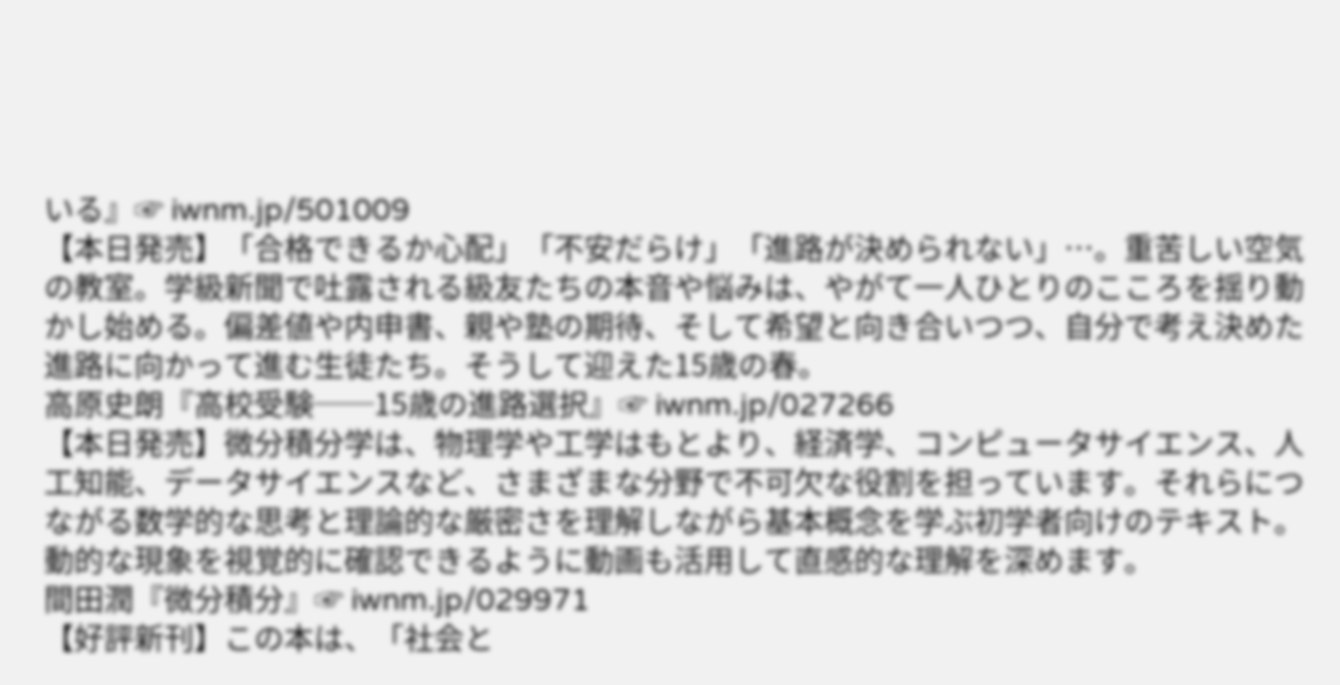いる』☞ iwnm.jp/501009
【本日発売】「合格できるか心配」「不安だらけ」「進路が決められない」…。重苦しい空気の教室。学級新聞で吐露される級友たちの本音や悩みは、やがて一人ひとりのこころを揺り動かし始める。偏差値や内申書、親や塾の期待、そして希望と向き合いつつ、自分で考え決めた進路に向かって進む生徒たち。そうして迎えた15歳の春。
高原史朗『高校受験──15歳の進路選択』☞ iwnm.jp/027266
【本日発売】微分積分学は、物理学や工学はもとより、経済学、コンピュータサイエンス、人工知能、データサイエンスなど、さまざまな分野で不可欠な役割を担っています。それらにつながる数学的な思考と理論的な厳密さを理解しながら基本概念を学ぶ初学者向けのテキスト。動的な現象を視覚的に確認できるように動画も活用して直感的な理解を深めます。
間田潤『微分積分』☞ iwnm.jp/029971
【好評新刊】この本は、「社会と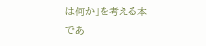は何か」を考える本であ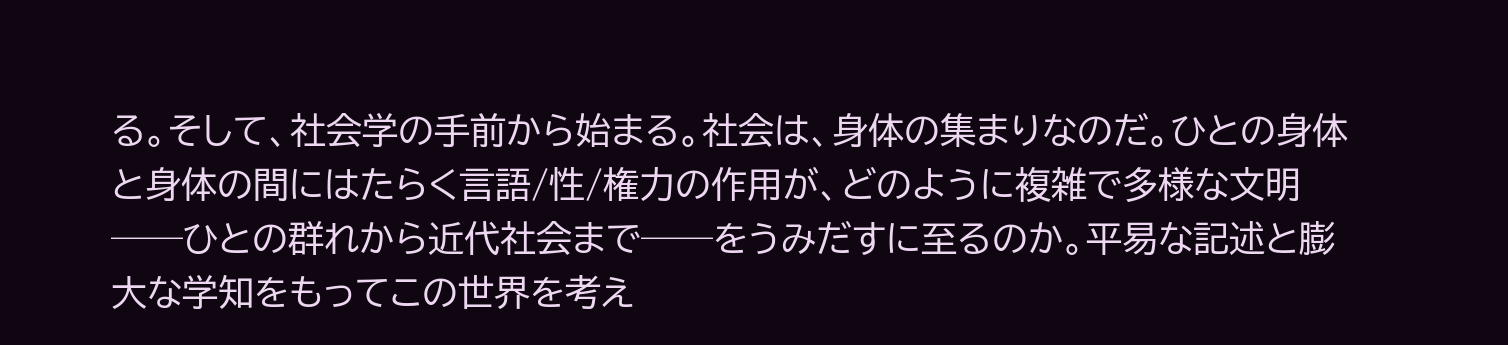る。そして、社会学の手前から始まる。社会は、身体の集まりなのだ。ひとの身体と身体の間にはたらく言語/性/権力の作用が、どのように複雑で多様な文明──ひとの群れから近代社会まで──をうみだすに至るのか。平易な記述と膨大な学知をもってこの世界を考え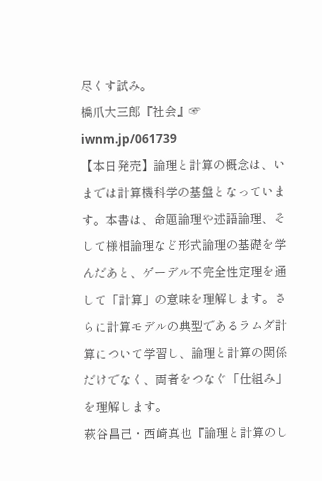尽くす試み。
橋爪大三郎『社会』☞ iwnm.jp/061739
【本日発売】論理と計算の概念は、いまでは計算機科学の基盤となっています。本書は、命題論理や述語論理、そして様相論理など形式論理の基礎を学んだあと、ゲーデル不完全性定理を通して「計算」の意味を理解します。さらに計算モデルの典型であるラムダ計算について学習し、論理と計算の関係だけでなく、両者をつなぐ「仕組み」を理解します。
萩谷昌己・西崎真也『論理と計算のし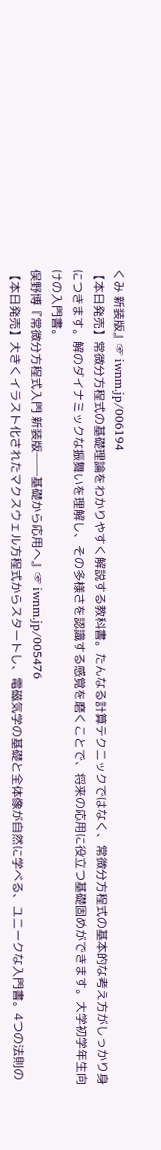くみ 新装版』☞ iwnm.jp/006194
【本日発売】常微分方程式の基礎理論をわかりやすく解説する教科書。たんなる計算テクニックではなく、常微分方程式の基本的な考え方がしっかり身につきます。解のダイナミックな振舞いを理解し、その多様さを認識する感覚を磨くことで、将来の応用に役立つ基礎固めができます。大学初学年生向けの入門書。
俣野博『常微分方程式入門 新装版──基礎から応用へ』☞ iwnm.jp/005476
【本日発売】大きくイラスト化されたマクスウェル方程式からスタートし、電磁気学の基礎と全体像が自然に学べる、ユニークな入門書。4つの法則の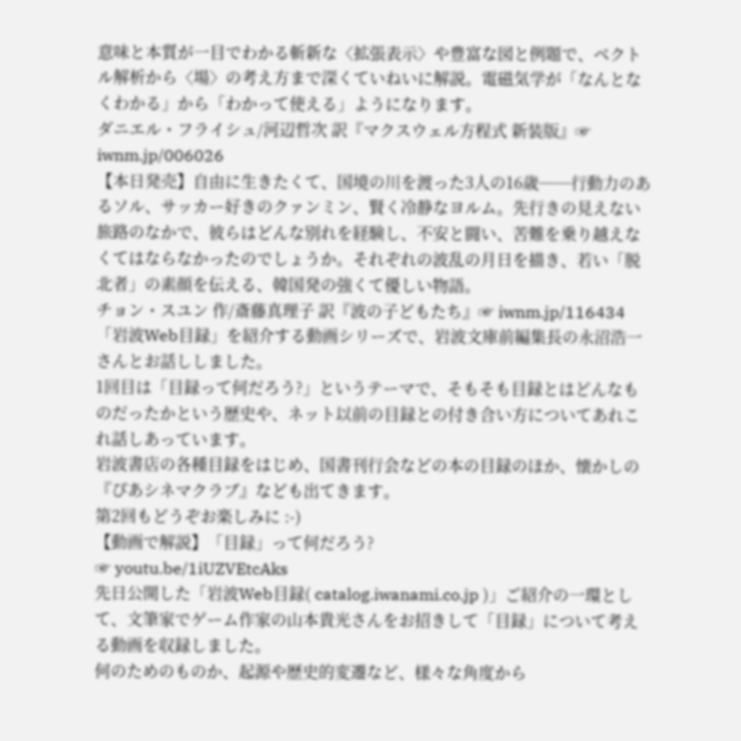意味と本質が一目でわかる斬新な〈拡張表示〉や豊富な図と例題で、ベクトル解析から〈場〉の考え方まで深くていねいに解説。電磁気学が「なんとなくわかる」から「わかって使える」ようになります。
ダニエル・フライシュ/河辺哲次 訳『マクスウェル方程式 新装版』☞ iwnm.jp/006026
【本日発売】自由に生きたくて、国境の川を渡った3人の16歳──行動力のあるソル、サッカー好きのクァンミン、賢く冷静なヨルム。先行きの見えない旅路のなかで、彼らはどんな別れを経験し、不安と闘い、苦難を乗り越えなくてはならなかったのでしょうか。それぞれの波乱の月日を描き、若い「脱北者」の素顔を伝える、韓国発の強くて優しい物語。
チョン・スユン 作/斎藤真理子 訳『波の子どもたち』☞ iwnm.jp/116434
「岩波Web目録」を紹介する動画シリーズで、岩波文庫前編集長の永沼浩一さんとお話ししました。
1回目は「目録って何だろう?」というテーマで、そもそも目録とはどんなものだったかという歴史や、ネット以前の目録との付き合い方についてあれこれ話しあっています。
岩波書店の各種目録をはじめ、国書刊行会などの本の目録のほか、懐かしの『ぴあシネマクラブ』なども出てきます。
第2回もどうぞお楽しみに :-)
【動画で解説】「目録」って何だろう?
☞ youtu.be/1iUZVEtcAks
先日公開した「岩波Web目録( catalog.iwanami.co.jp )」ご紹介の一環として、文筆家でゲーム作家の山本貴光さんをお招きして「目録」について考える動画を収録しました。
何のためのものか、起源や歴史的変遷など、様々な角度から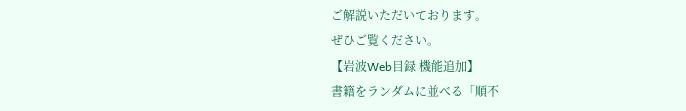ご解説いただいております。
ぜひご覧ください。
【岩波Web目録 機能追加】
書籍をランダムに並べる「順不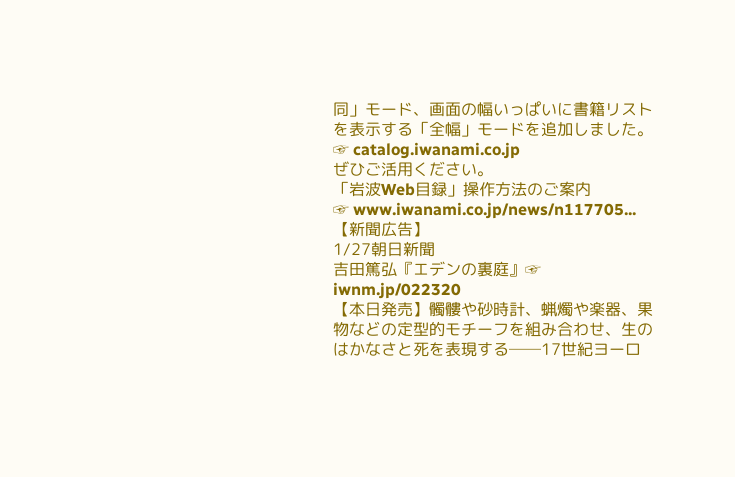同」モード、画面の幅いっぱいに書籍リストを表示する「全幅」モードを追加しました。
☞ catalog.iwanami.co.jp
ぜひご活用ください。
「岩波Web目録」操作方法のご案内
☞ www.iwanami.co.jp/news/n117705...
【新聞広告】
1/27朝日新聞
吉田篤弘『エデンの裏庭』☞ iwnm.jp/022320
【本日発売】髑髏や砂時計、蝋燭や楽器、果物などの定型的モチーフを組み合わせ、生のはかなさと死を表現する──17世紀ヨーロ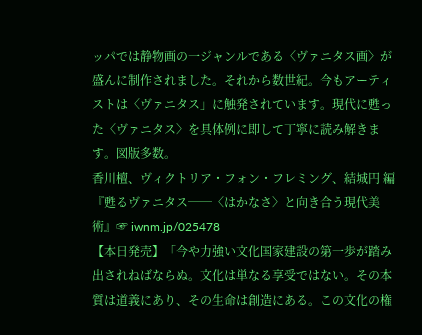ッパでは静物画の一ジャンルである〈ヴァニタス画〉が盛んに制作されました。それから数世紀。今もアーティストは〈ヴァニタス」に触発されています。現代に甦った〈ヴァニタス〉を具体例に即して丁寧に読み解きます。図版多数。
香川檀、ヴィクトリア・フォン・フレミング、結城円 編『甦るヴァニタス──〈はかなさ〉と向き合う現代美術』☞ iwnm.jp/025478
【本日発売】「今や力強い文化国家建設の第一歩が踏み出されねばならぬ。文化は単なる享受ではない。その本質は道義にあり、その生命は創造にある。この文化の権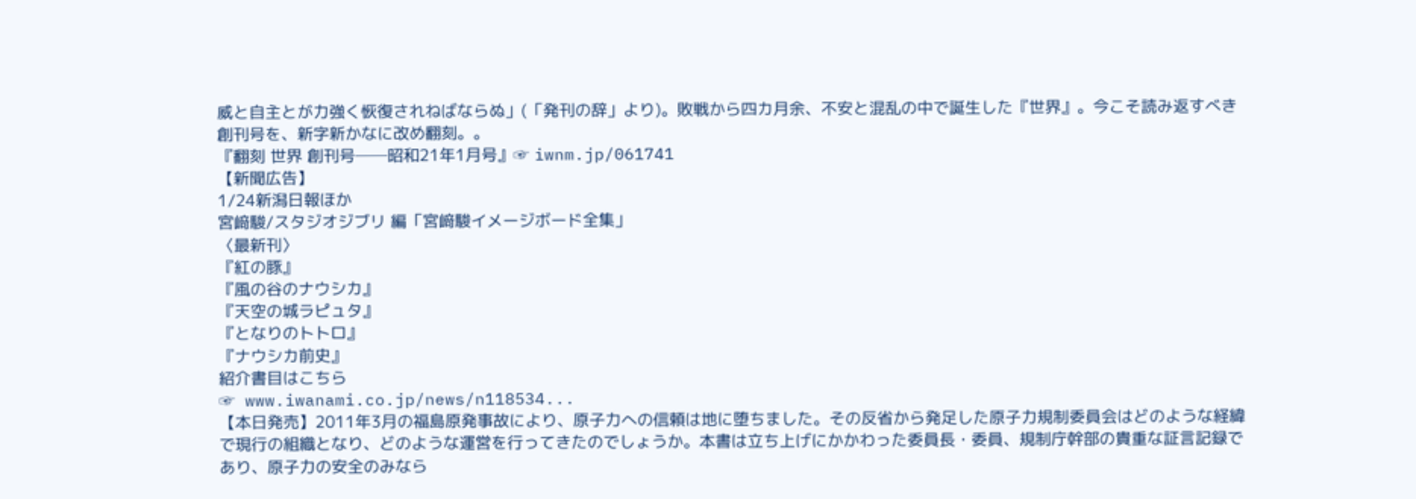威と自主とが力強く恢復されねばならぬ」(「発刊の辞」より)。敗戦から四カ月余、不安と混乱の中で誕生した『世界』。今こそ読み返すべき創刊号を、新字新かなに改め翻刻。。
『翻刻 世界 創刊号──昭和21年1月号』☞ iwnm.jp/061741
【新聞広告】
1/24新潟日報ほか
宮﨑駿/スタジオジブリ 編「宮﨑駿イメージボード全集」
〈最新刊〉
『紅の豚』
『風の谷のナウシカ』
『天空の城ラピュタ』
『となりのトトロ』
『ナウシカ前史』
紹介書目はこちら
☞ www.iwanami.co.jp/news/n118534...
【本日発売】2011年3月の福島原発事故により、原子力への信頼は地に堕ちました。その反省から発足した原子力規制委員会はどのような経緯で現行の組織となり、どのような運営を行ってきたのでしょうか。本書は立ち上げにかかわった委員長・委員、規制庁幹部の貴重な証言記録であり、原子力の安全のみなら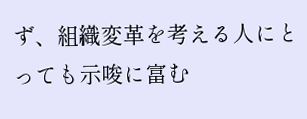ず、組織変革を考える人にとっても示唆に富む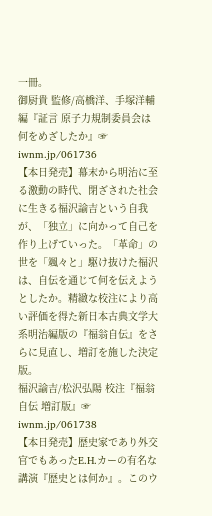一冊。
御厨貴 監修/高橋洋、手塚洋輔 編『証言 原子力規制委員会は何をめざしたか』☞ iwnm.jp/061736
【本日発売】幕末から明治に至る激動の時代、閉ざされた社会に生きる福沢諭吉という自我が、「独立」に向かって自己を作り上げていった。「革命」の世を「颯々と」駆け抜けた福沢は、自伝を通じて何を伝えようとしたか。精緻な校注により高い評価を得た新日本古典文学大系明治編版の『福翁自伝』をさらに見直し、増訂を施した決定版。
福沢諭吉/松沢弘陽 校注『福翁自伝 増訂版』☞ iwnm.jp/061738
【本日発売】歴史家であり外交官でもあったE.H.カーの有名な講演『歴史とは何か』。このウ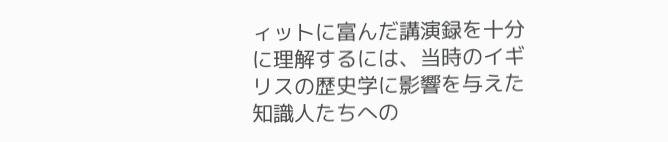ィットに富んだ講演録を十分に理解するには、当時のイギリスの歴史学に影響を与えた知識人たちへの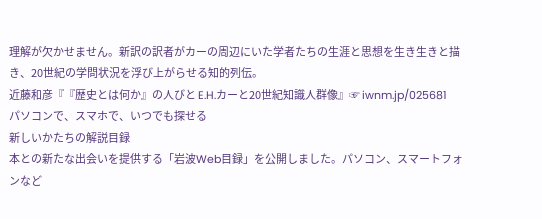理解が欠かせません。新訳の訳者がカーの周辺にいた学者たちの生涯と思想を生き生きと描き、20世紀の学問状況を浮び上がらせる知的列伝。
近藤和彦『『歴史とは何か』の人びと E.H.カーと20世紀知識人群像』☞ iwnm.jp/025681
パソコンで、スマホで、いつでも探せる
新しいかたちの解説目録
本との新たな出会いを提供する「岩波Web目録」を公開しました。パソコン、スマートフォンなど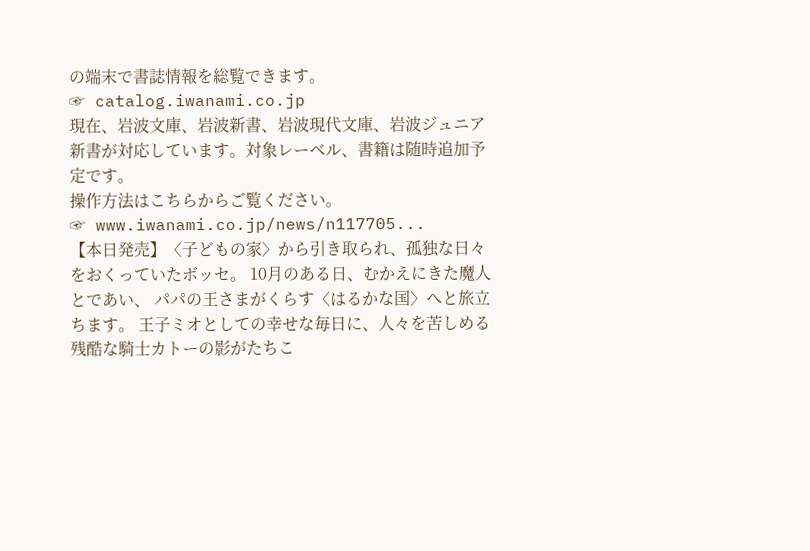の端末で書誌情報を総覧できます。
☞ catalog.iwanami.co.jp
現在、岩波文庫、岩波新書、岩波現代文庫、岩波ジュニア新書が対応しています。対象レーベル、書籍は随時追加予定です。
操作方法はこちらからご覧ください。
☞ www.iwanami.co.jp/news/n117705...
【本日発売】〈子どもの家〉から引き取られ、孤独な日々をおくっていたボッセ。 10月のある日、むかえにきた魔人とであい、 パパの王さまがくらす〈はるかな国〉へと旅立ちます。 王子ミオとしての幸せな毎日に、人々を苦しめる残酷な騎士カトーの影がたちこ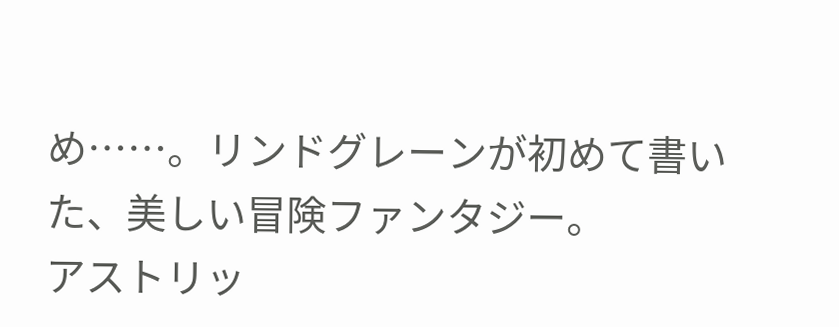め……。リンドグレーンが初めて書いた、美しい冒険ファンタジー。
アストリッ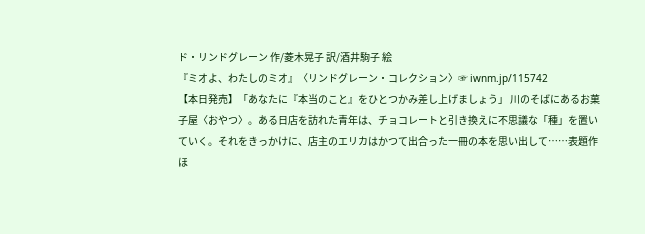ド・リンドグレーン 作/菱木晃子 訳/酒井駒子 絵
『ミオよ、わたしのミオ』〈リンドグレーン・コレクション〉☞ iwnm.jp/115742
【本日発売】「あなたに『本当のこと』をひとつかみ差し上げましょう」 川のそばにあるお菓子屋〈おやつ〉。ある日店を訪れた青年は、チョコレートと引き換えに不思議な「種」を置いていく。それをきっかけに、店主のエリカはかつて出合った一冊の本を思い出して……表題作ほ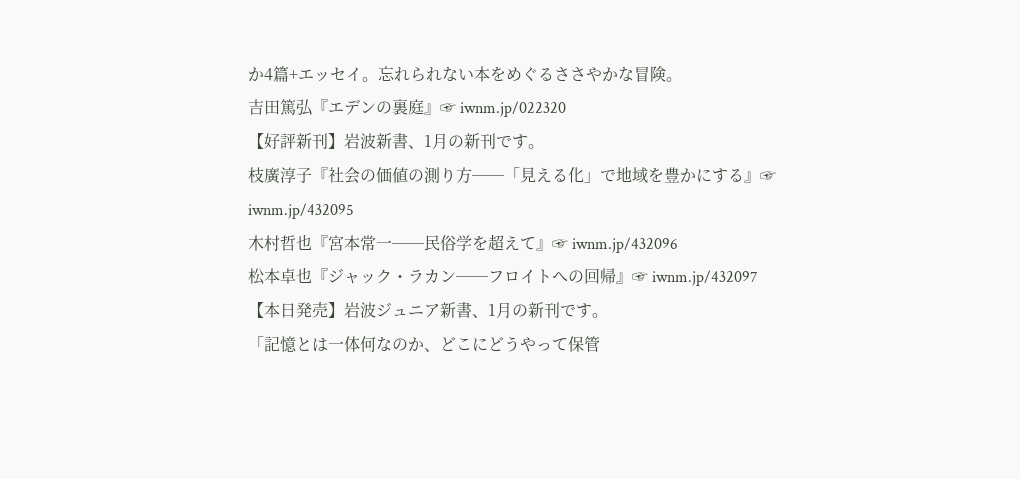か4篇+エッセイ。忘れられない本をめぐるささやかな冒険。
吉田篤弘『エデンの裏庭』☞ iwnm.jp/022320
【好評新刊】岩波新書、1月の新刊です。
枝廣淳子『社会の価値の測り方──「見える化」で地域を豊かにする』☞ iwnm.jp/432095
木村哲也『宮本常一──民俗学を超えて』☞ iwnm.jp/432096
松本卓也『ジャック・ラカン──フロイトへの回帰』☞ iwnm.jp/432097
【本日発売】岩波ジュニア新書、1月の新刊です。
「記憶とは一体何なのか、どこにどうやって保管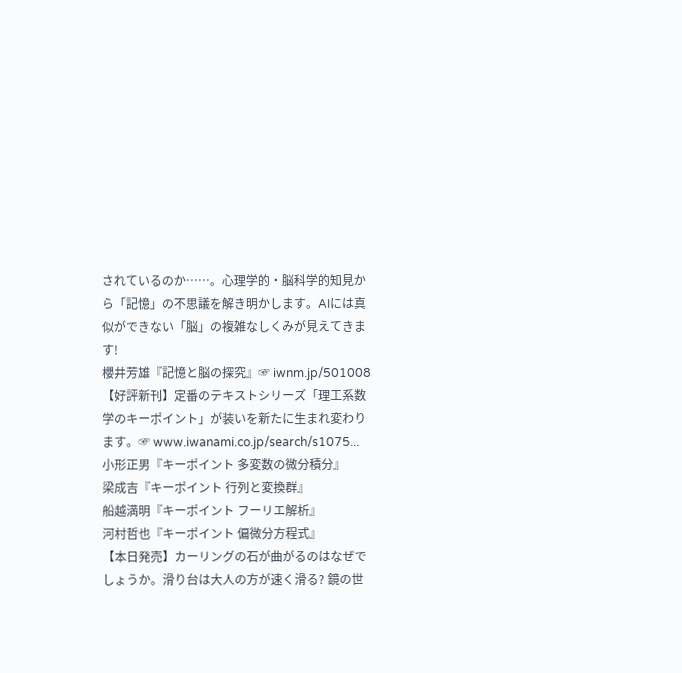されているのか……。心理学的・脳科学的知見から「記憶」の不思議を解き明かします。AIには真似ができない「脳」の複雑なしくみが見えてきます!
櫻井芳雄『記憶と脳の探究』☞ iwnm.jp/501008
【好評新刊】定番のテキストシリーズ「理工系数学のキーポイント」が装いを新たに生まれ変わります。☞ www.iwanami.co.jp/search/s1075...
小形正男『キーポイント 多変数の微分積分』
梁成吉『キーポイント 行列と変換群』
船越満明『キーポイント フーリエ解析』
河村哲也『キーポイント 偏微分方程式』
【本日発売】カーリングの石が曲がるのはなぜでしょうか。滑り台は大人の方が速く滑る? 鏡の世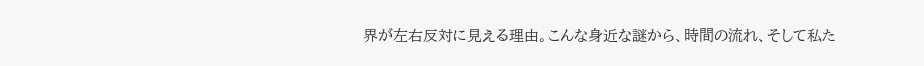界が左右反対に見える理由。こんな身近な謎から、時間の流れ、そして私た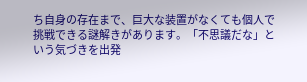ち自身の存在まで、巨大な装置がなくても個人で挑戦できる謎解きがあります。「不思議だな」という気づきを出発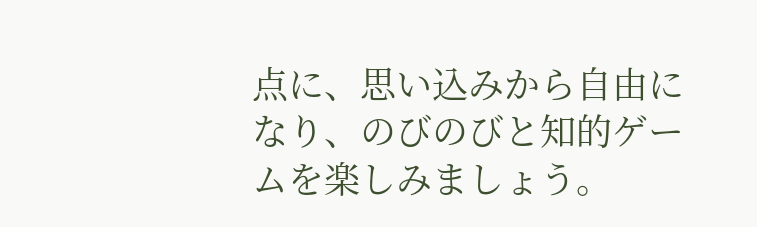点に、思い込みから自由になり、のびのびと知的ゲームを楽しみましょう。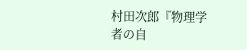村田次郎『物理学者の自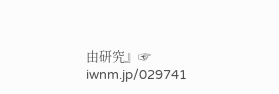由研究』☞ iwnm.jp/029741